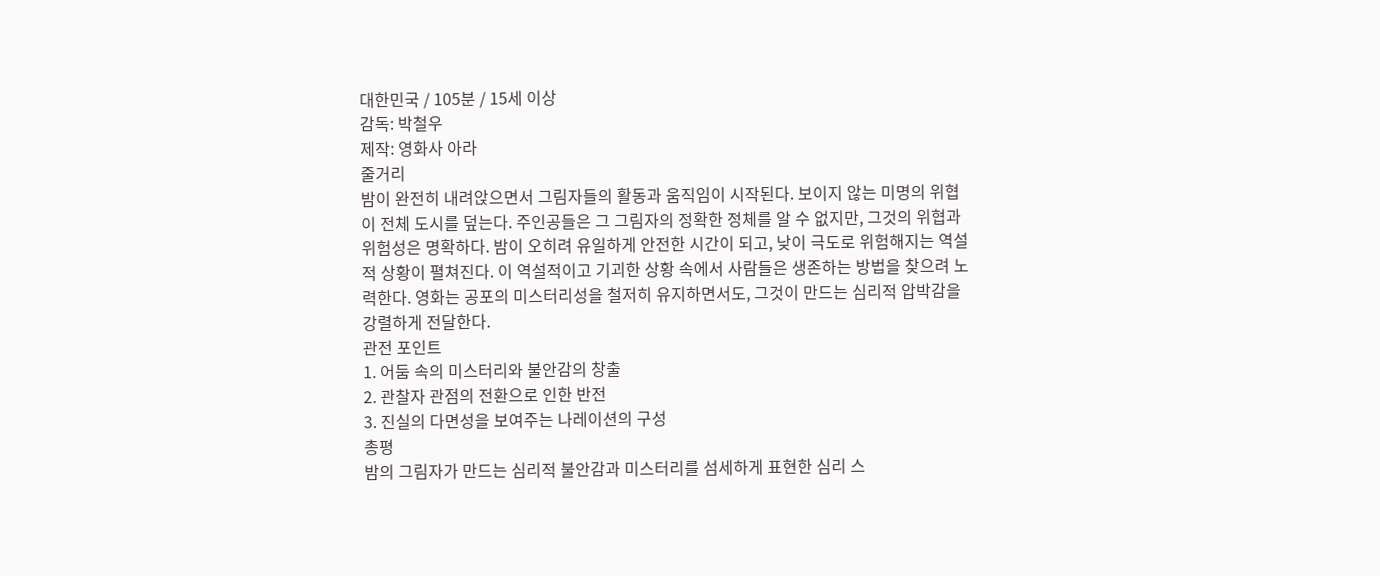대한민국 / 105분 / 15세 이상
감독: 박철우
제작: 영화사 아라
줄거리
밤이 완전히 내려앉으면서 그림자들의 활동과 움직임이 시작된다. 보이지 않는 미명의 위협이 전체 도시를 덮는다. 주인공들은 그 그림자의 정확한 정체를 알 수 없지만, 그것의 위협과 위험성은 명확하다. 밤이 오히려 유일하게 안전한 시간이 되고, 낮이 극도로 위험해지는 역설적 상황이 펼쳐진다. 이 역설적이고 기괴한 상황 속에서 사람들은 생존하는 방법을 찾으려 노력한다. 영화는 공포의 미스터리성을 철저히 유지하면서도, 그것이 만드는 심리적 압박감을 강렬하게 전달한다.
관전 포인트
1. 어둠 속의 미스터리와 불안감의 창출
2. 관찰자 관점의 전환으로 인한 반전
3. 진실의 다면성을 보여주는 나레이션의 구성
총평
밤의 그림자가 만드는 심리적 불안감과 미스터리를 섬세하게 표현한 심리 스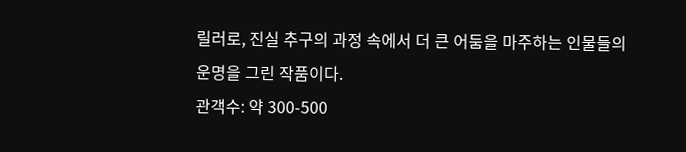릴러로, 진실 추구의 과정 속에서 더 큰 어둠을 마주하는 인물들의 운명을 그린 작품이다.
관객수: 약 300-500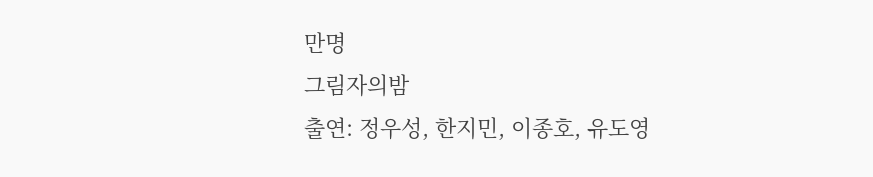만명
그림자의밤
출연: 정우성, 한지민, 이종호, 유도영